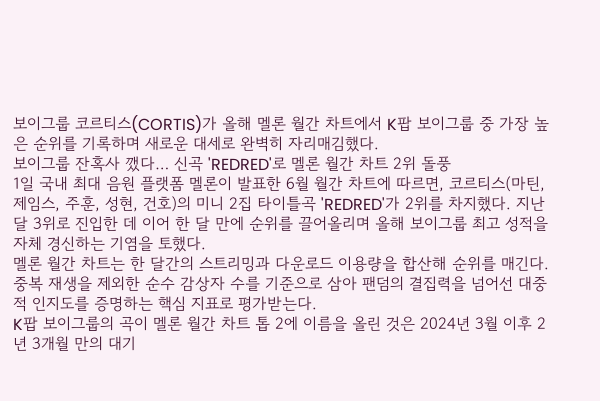보이그룹 코르티스(CORTIS)가 올해 멜론 월간 차트에서 K팝 보이그룹 중 가장 높은 순위를 기록하며 새로운 대세로 완벽히 자리매김했다.
보이그룹 잔혹사 깼다… 신곡 'REDRED'로 멜론 월간 차트 2위 돌풍
1일 국내 최대 음원 플랫폼 멜론이 발표한 6월 월간 차트에 따르면, 코르티스(마틴, 제임스, 주훈, 성현, 건호)의 미니 2집 타이틀곡 'REDRED'가 2위를 차지했다. 지난달 3위로 진입한 데 이어 한 달 만에 순위를 끌어올리며 올해 보이그룹 최고 성적을 자체 경신하는 기염을 토했다.
멜론 월간 차트는 한 달간의 스트리밍과 다운로드 이용량을 합산해 순위를 매긴다. 중복 재생을 제외한 순수 감상자 수를 기준으로 삼아 팬덤의 결집력을 넘어선 대중적 인지도를 증명하는 핵심 지표로 평가받는다.
K팝 보이그룹의 곡이 멜론 월간 차트 톱 2에 이름을 올린 것은 2024년 3월 이후 2년 3개월 만의 대기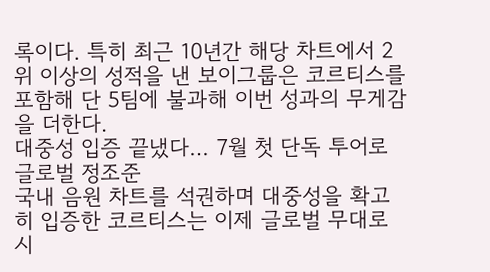록이다. 특히 최근 10년간 해당 차트에서 2위 이상의 성적을 낸 보이그룹은 코르티스를 포함해 단 5팀에 불과해 이번 성과의 무게감을 더한다.
대중성 입증 끝냈다… 7월 첫 단독 투어로 글로벌 정조준
국내 음원 차트를 석권하며 대중성을 확고히 입증한 코르티스는 이제 글로벌 무대로 시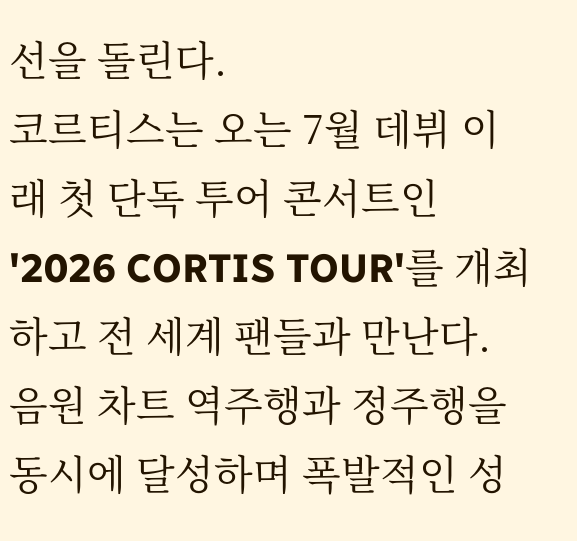선을 돌린다.
코르티스는 오는 7월 데뷔 이래 첫 단독 투어 콘서트인 '2026 CORTIS TOUR'를 개최하고 전 세계 팬들과 만난다. 음원 차트 역주행과 정주행을 동시에 달성하며 폭발적인 성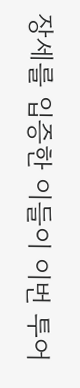장세를 입증한 이들이 이번 투어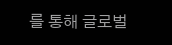를 통해 글로벌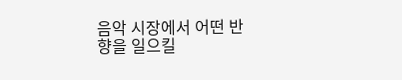음악 시장에서 어떤 반향을 일으킬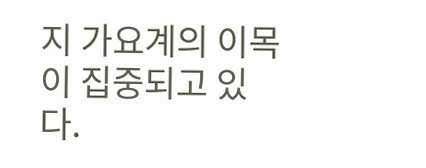지 가요계의 이목이 집중되고 있다.